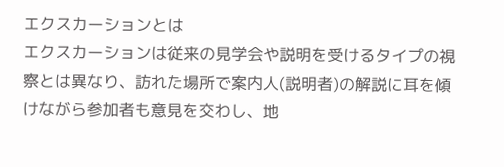エクスカーションとは
エクスカーションは従来の見学会や説明を受けるタイプの視察とは異なり、訪れた場所で案内人(説明者)の解説に耳を傾けながら参加者も意見を交わし、地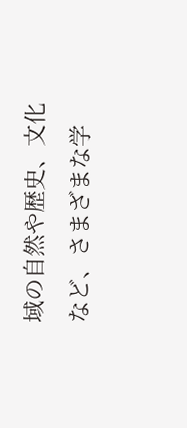域の自然や歴史、文化など、さまざまな学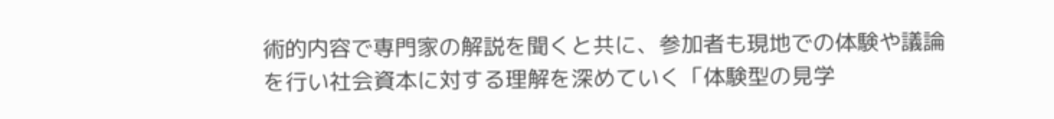術的内容で専門家の解説を聞くと共に、参加者も現地での体験や議論を行い社会資本に対する理解を深めていく「体験型の見学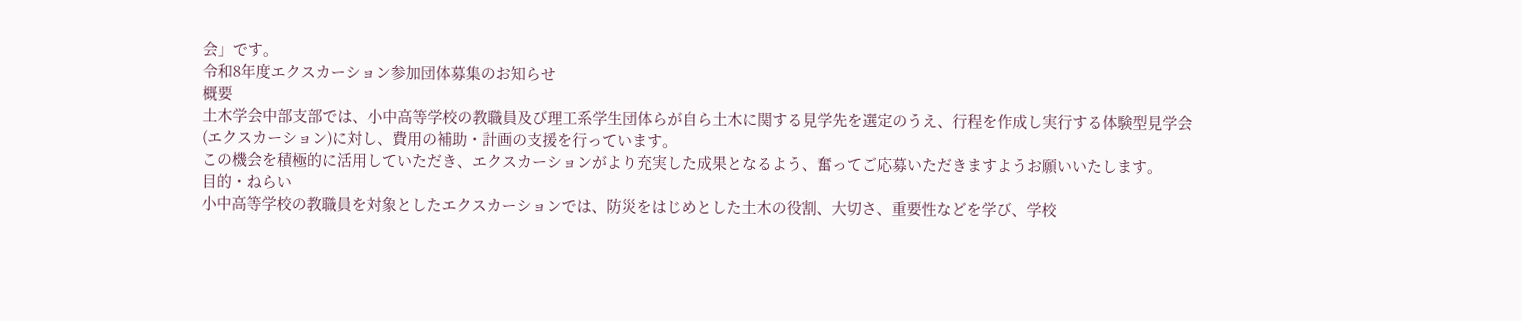会」です。
令和8年度エクスカーション参加団体募集のお知らせ
概要
土木学会中部支部では、小中高等学校の教職員及び理工系学生団体らが自ら土木に関する見学先を選定のうえ、行程を作成し実行する体験型見学会(エクスカーション)に対し、費用の補助・計画の支援を行っています。
この機会を積極的に活用していただき、エクスカーションがより充実した成果となるよう、奮ってご応募いただきますようお願いいたします。
目的・ねらい
小中高等学校の教職員を対象としたエクスカーションでは、防災をはじめとした土木の役割、大切さ、重要性などを学び、学校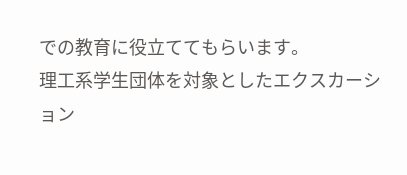での教育に役立ててもらいます。
理工系学生団体を対象としたエクスカーション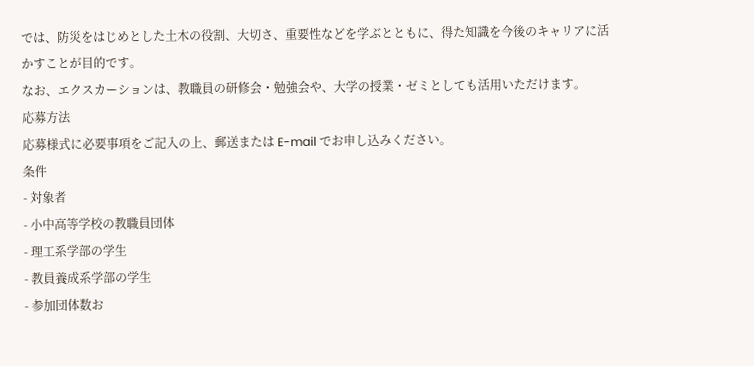では、防災をはじめとした土木の役割、大切さ、重要性などを学ぶとともに、得た知識を今後のキャリアに活かすことが目的です。
なお、エクスカーションは、教職員の研修会・勉強会や、大学の授業・ゼミとしても活用いただけます。
応募方法
応募様式に必要事項をご記入の上、郵送または E-mail でお申し込みください。
条件
- 対象者
- 小中高等学校の教職員団体
- 理工系学部の学生
- 教員養成系学部の学生
- 参加団体数お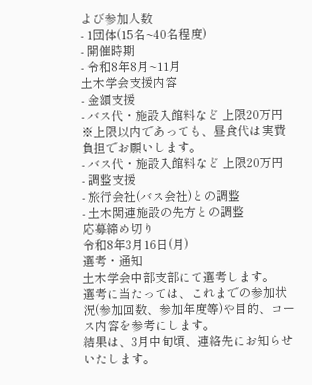よび参加人数
- 1団体(15名~40名程度)
- 開催時期
- 令和8年8月~11月
土木学会支援内容
- 金額支援
- バス代・施設入館料など 上限20万円
※上限以内であっても、昼食代は実費負担でお願いします。
- バス代・施設入館料など 上限20万円
- 調整支援
- 旅行会社(バス会社)との調整
- 土木関連施設の先方との調整
応募締め切り
令和8年3月16日(月)
選考・通知
土木学会中部支部にて選考します。
選考に当たっては、これまでの参加状況(参加回数、参加年度等)や目的、コース内容を参考にします。
結果は、3月中旬頃、連絡先にお知らせいたします。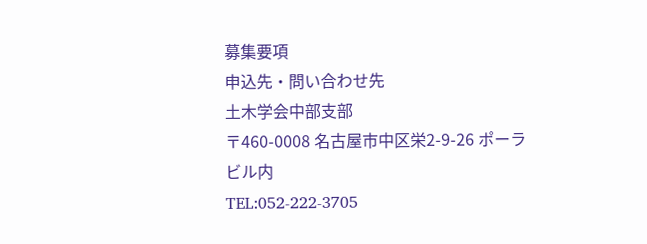募集要項
申込先・問い合わせ先
土木学会中部支部
〒460-0008 名古屋市中区栄2-9-26 ポーラビル内
TEL:052-222-3705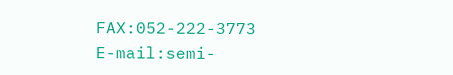FAX:052-222-3773
E-mail:semi-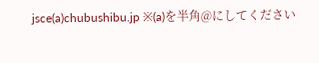jsce(a)chubushibu.jp ※(a)を半角@にしてください